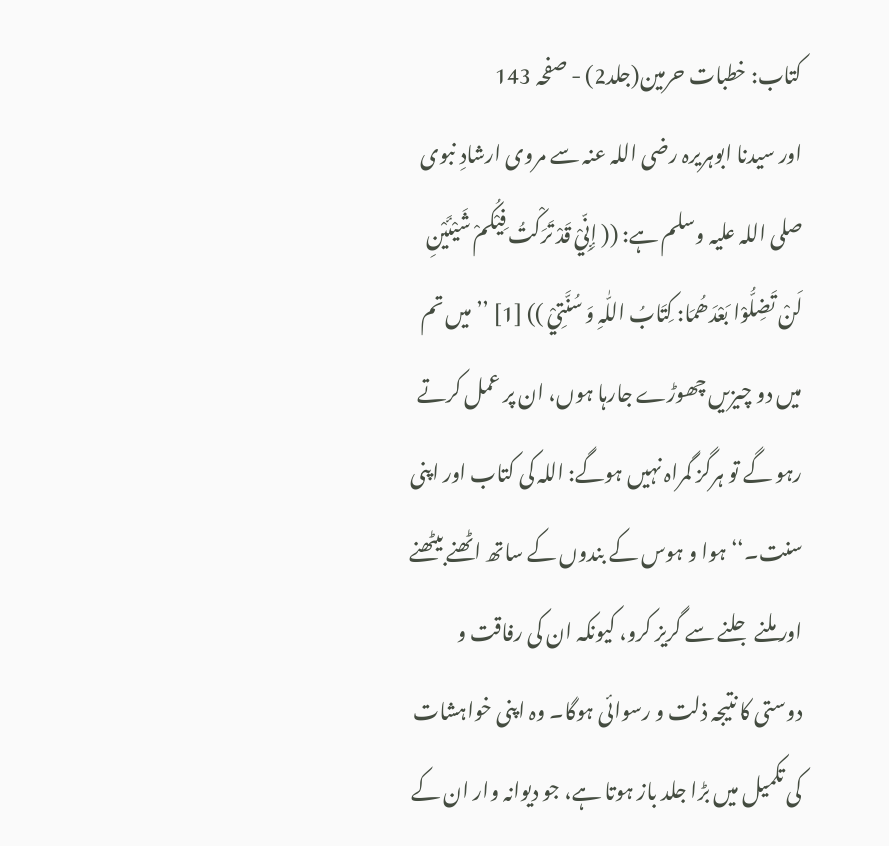کتاب: خطبات حرمین(جلد2) - صفحہ 143
اور سیدنا ابوہریرہ رضی اللہ عنہ سے مروی ارشادِ نبوی صلی اللہ علیہ وسلم ہے: (( إِنِّيْ قَدْ تَرَکْتُ فِیْکُمْ شَیْئَیْنِ لَنْ تَضِلُّوْا بَعْدَھُمَا: کِتَابُ اللّٰہِ وَ سُنَّتِيْ )) [1] ’’میں تم میں دو چیزیں چھوڑے جارہا ہوں، ان پر عمل کرتے رہو گے تو ہرگز گمراہ نہیں ہوگے: اللہ کی کتاب اور اپنی سنت۔‘‘ ہوا و ہوس کے بندوں کے ساتھ اٹھنے بیٹھنے اور ملنے جلنے سے گریز کرو، کیونکہ ان کی رفاقت و دوستی کا نتیجہ ذلت و رسوائی ہوگا۔ وہ اپنی خواہشات کی تکمیل میں بڑا جلد باز ہوتا ہے، جو دیوانہ وار ان کے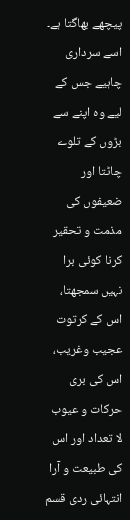پیچھے بھاگتا ہے۔ اسے سرداری چاہیے جس کے لیے وہ اپنے سے بڑوں کے تلوے چاٹتا اور ضعیفوں کی مذمت و تحقیر کرنا کوئی برا نہیں سمجھتا، اس کے کرتوت عجیب وغریب، اس کی بری حرکات و عیوب لا تعداد اور اس کی طبیعت و آرا انتہائی ردی قسم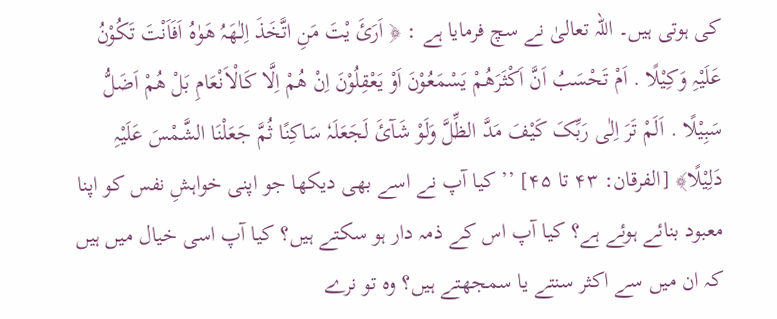کی ہوتی ہیں۔ اللہ تعالیٰ نے سچ فرمایا ہے : ﴿ اَرَئَ یْتَ مَنِ اتَّخَذَ اِلٰـھَہُ ھَوٰہُ اَفَاَنْتَ تَکُوْنُ عَلَیْہِ وَکِیْلًا . اَمْ تَحْسَبُ اَنَّ اَکْثَرَھُمْ یَسْمَعُوْنَ اَوْ یَعْقِلُوْنَ اِنْ ھُمْ اِلَّا کَالْاَنْعَامِ بَلْ ھُمْ اَضَلُّ سَبِیْلًا . اَلَمْ تَرَ اِلٰی رَبِّکَ کَیْفَ مَدَّ الظِّلَّ وَلَوْ شَآئَ لَجَعَلَہٗ سَاکِنًا ثُمَّ جَعَلْنَا الشَّمْسَ عَلَیْہِ دَلِیْلًا﴾ [الفرقان: ۴۳ تا ۴۵] ’’کیا آپ نے اسے بھی دیکھا جو اپنی خواہشِ نفس کو اپنا معبود بنائے ہوئے ہے؟ کیا آپ اس کے ذمہ دار ہو سکتے ہیں؟ کیا آپ اسی خیال میں ہیں کہ ان میں سے اکثر سنتے یا سمجھتے ہیں؟ وہ تو نرے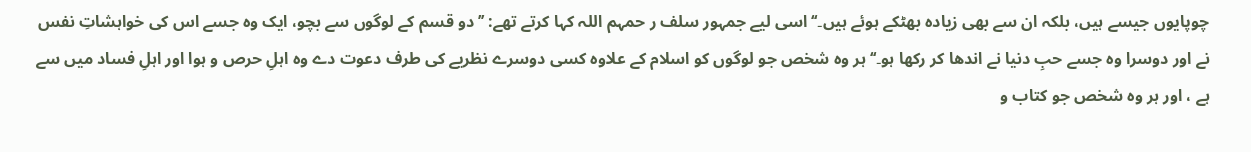چوپایوں جیسے ہیں، بلکہ ان سے بھی زیادہ بھٹکے ہوئے ہیں۔‘‘ اسی لیے جمہور سلف ر حمہم اللہ کہا کرتے تھے: ’’دو قسم کے لوگوں سے بچو، ایک وہ جسے اس کی خواہشاتِ نفس نے اور دوسرا وہ جسے حبِ دنیا نے اندھا کر رکھا ہو۔‘‘ ہر وہ شخص جو لوگوں کو اسلام کے علاوہ کسی دوسرے نظریے کی طرف دعوت دے وہ اہلِ حرص و ہوا اور اہلِ فساد میں سے ہے ، اور ہر وہ شخص جو کتاب و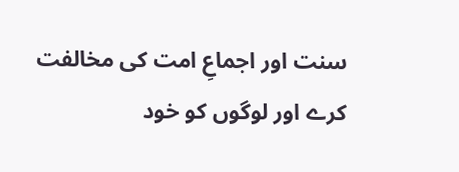سنت اور اجماعِ امت کی مخالفت کرے اور لوگوں کو خود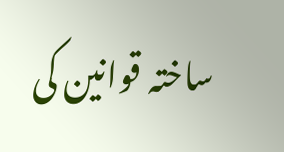ساختہ قوانین کی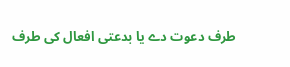طرف دعوت دے یا بدعتی افعال کی طرف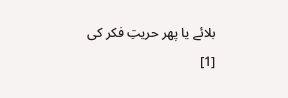بلائے یا پھر حریتِ فکر کی
[1]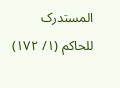المستدرک للحاکم (۱/ ۱۷۲)